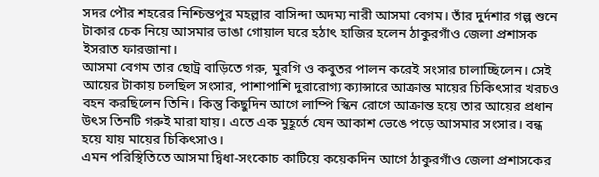সদর পৌর শহরের নিশ্চিন্তপুর মহল্লার বাসিন্দা অদম্য নারী আসমা বেগম। তাঁর দুর্দশার গল্প শুনে টাকার চেক নিয়ে আসমার ভাঙা গোয়াল ঘরে হঠাৎ হাজির হলেন ঠাকুরগাঁও জেলা প্রশাসক ইসরাত ফারজানা।
আসমা বেগম তার ছোট্র বাড়িতে গরু, মুরগি ও কবুতর পালন করেই সংসার চালাচ্ছিলেন। সেই আয়ের টাকায় চলছিল সংসার, পাশাপাশি দুরারোগ্য ক্যান্সারে আক্রান্ত মায়ের চিকিৎসার খরচও বহন করছিলেন তিনি। কিন্তু কিছুদিন আগে লাম্পি স্কিন রোগে আক্রান্ত হয়ে তার আয়ের প্রধান উৎস তিনটি গরুই মারা যায়। এতে এক মুহূর্তে যেন আকাশ ভেঙে পড়ে আসমার সংসার। বন্ধ হয়ে যায় মায়ের চিকিৎসাও।
এমন পরিস্থিতিতে আসমা দ্বিধা-সংকোচ কাটিয়ে কয়েকদিন আগে ঠাকুরগাঁও জেলা প্রশাসকের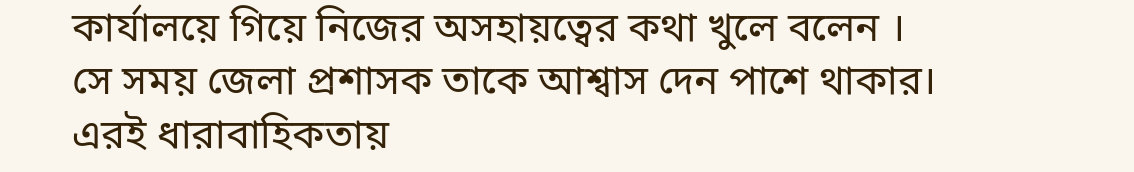কার্যালয়ে গিয়ে নিজের অসহায়ত্বের কথা খুলে বলেন । সে সময় জেলা প্রশাসক তাকে আশ্বাস দেন পাশে থাকার।
এরই ধারাবাহিকতায়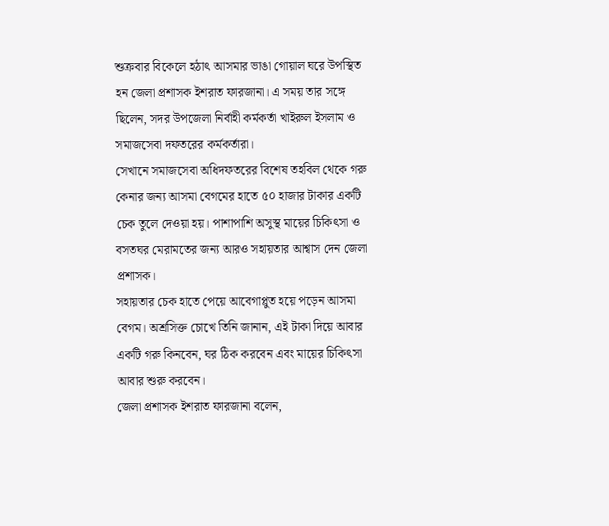শুক্রবার বিকেলে হঠাৎ আসমার ভাঙা গোয়াল ঘরে উপস্থিত হন জেলা প্রশাসক ইশরাত ফারজানা। এ সময় তার সঙ্গে ছিলেন, সদর উপজেলা নির্বাহী কর্মকর্তা খাইরুল ইসলাম ও সমাজসেবা দফতরের কর্মকর্তারা।
সেখানে সমাজসেবা অধিদফতরের বিশেষ তহবিল থেকে গরু কেনার জন্য আসমা বেগমের হাতে ৫০ হাজার টাকার একটি চেক তুলে দেওয়া হয়। পাশাপাশি অসুস্থ মায়ের চিকিৎসা ও বসতঘর মেরামতের জন্য আরও সহায়তার আশ্বাস দেন জেলা প্রশাসক।
সহায়তার চেক হাতে পেয়ে আবেগাপ্লুত হয়ে পড়েন আসমা বেগম। অশ্রসিক্ত চোখে তিনি জানান, এই টাকা দিয়ে আবার একটি গরু কিনবেন, ঘর ঠিক করবেন এবং মায়ের চিকিৎসা আবার শুরু করবেন।
জেলা প্রশাসক ইশরাত ফারজানা বলেন,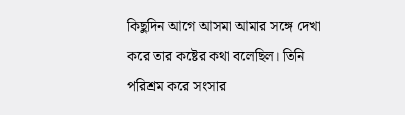কিছুদিন আগে আসমা আমার সঙ্গে দেখা করে তার কষ্টের কথা বলেছিল। তিনি পরিশ্রম করে সংসার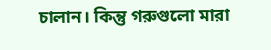চালান। কিন্তু গরুগুলো মারা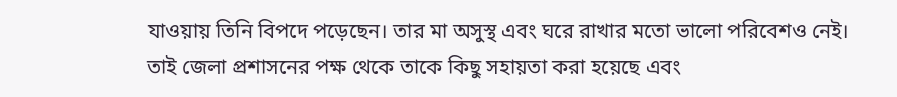যাওয়ায় তিনি বিপদে পড়েছেন। তার মা অসুস্থ এবং ঘরে রাখার মতো ভালো পরিবেশও নেই। তাই জেলা প্রশাসনের পক্ষ থেকে তাকে কিছু সহায়তা করা হয়েছে এবং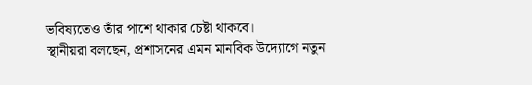ভবিষ্যতেও তাঁর পাশে থাকার চেষ্টা থাকবে।
স্থানীয়রা বলছেন, প্রশাসনের এমন মানবিক উদ্যোগে নতুন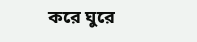করে ঘুরে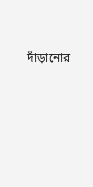দাঁড়ানোর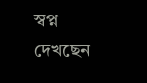স্বপ্ন দেখছেন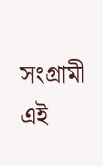সংগ্রামী এই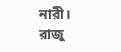নারী।
রাজু